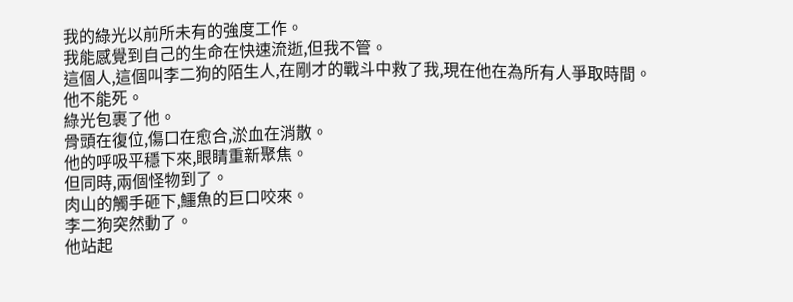我的綠光以前所未有的強度工作。
我能感覺到自己的生命在快速流逝,但我不管。
這個人,這個叫李二狗的陌生人,在剛才的戰斗中救了我,現在他在為所有人爭取時間。
他不能死。
綠光包裹了他。
骨頭在復位,傷口在愈合,淤血在消散。
他的呼吸平穩下來,眼睛重新聚焦。
但同時,兩個怪物到了。
肉山的觸手砸下,鱷魚的巨口咬來。
李二狗突然動了。
他站起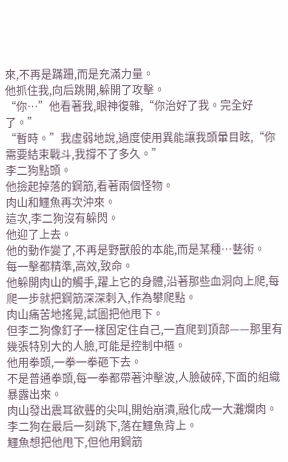來,不再是蹣跚,而是充滿力量。
他抓住我,向后跳開,躲開了攻擊。
“你…”他看著我,眼神復雜,“你治好了我。完全好了。”
“暫時。”我虛弱地說,過度使用異能讓我頭暈目眩,“你需要結束戰斗,我撐不了多久。”
李二狗點頭。
他撿起掉落的鋼筋,看著兩個怪物。
肉山和鱷魚再次沖來。
這次,李二狗沒有躲閃。
他迎了上去。
他的動作變了,不再是野獸般的本能,而是某種…藝術。
每一擊都精準,高效,致命。
他躲開肉山的觸手,躍上它的身體,沿著那些血洞向上爬,每爬一步就把鋼筋深深刺入,作為攀爬點。
肉山痛苦地搖晃,試圖把他甩下。
但李二狗像釘子一樣固定住自己,一直爬到頂部——那里有幾張特別大的人臉,可能是控制中樞。
他用拳頭,一拳一拳砸下去。
不是普通拳頭,每一拳都帶著沖擊波,人臉破碎,下面的組織暴露出來。
肉山發出震耳欲聾的尖叫,開始崩潰,融化成一大灘爛肉。
李二狗在最后一刻跳下,落在鱷魚背上。
鱷魚想把他甩下,但他用鋼筋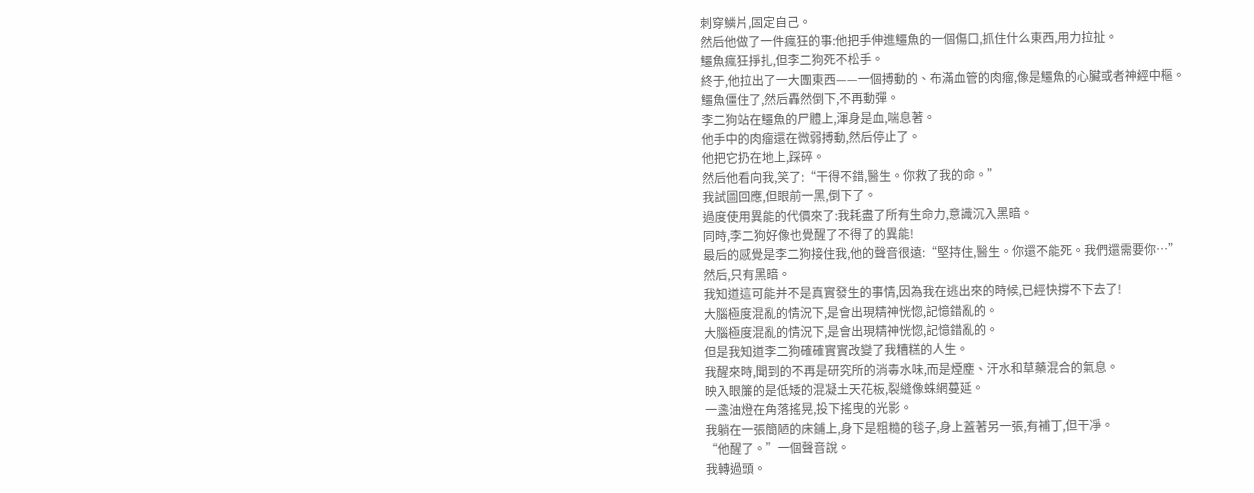刺穿鱗片,固定自己。
然后他做了一件瘋狂的事:他把手伸進鱷魚的一個傷口,抓住什么東西,用力拉扯。
鱷魚瘋狂掙扎,但李二狗死不松手。
終于,他拉出了一大團東西——一個搏動的、布滿血管的肉瘤,像是鱷魚的心臟或者神經中樞。
鱷魚僵住了,然后轟然倒下,不再動彈。
李二狗站在鱷魚的尸體上,渾身是血,喘息著。
他手中的肉瘤還在微弱搏動,然后停止了。
他把它扔在地上,踩碎。
然后他看向我,笑了:“干得不錯,醫生。你救了我的命。”
我試圖回應,但眼前一黑,倒下了。
過度使用異能的代價來了:我耗盡了所有生命力,意識沉入黑暗。
同時,李二狗好像也覺醒了不得了的異能!
最后的感覺是李二狗接住我,他的聲音很遠:“堅持住,醫生。你還不能死。我們還需要你…”
然后,只有黑暗。
我知道這可能并不是真實發生的事情,因為我在逃出來的時候,已經快撐不下去了!
大腦極度混亂的情況下,是會出現精神恍惚,記憶錯亂的。
大腦極度混亂的情況下,是會出現精神恍惚,記憶錯亂的。
但是我知道李二狗確確實實改變了我糟糕的人生。
我醒來時,聞到的不再是研究所的消毒水味,而是煙塵、汗水和草藥混合的氣息。
映入眼簾的是低矮的混凝土天花板,裂縫像蛛網蔓延。
一盞油燈在角落搖晃,投下搖曳的光影。
我躺在一張簡陋的床鋪上,身下是粗糙的毯子,身上蓋著另一張,有補丁,但干凈。
“他醒了。”一個聲音說。
我轉過頭。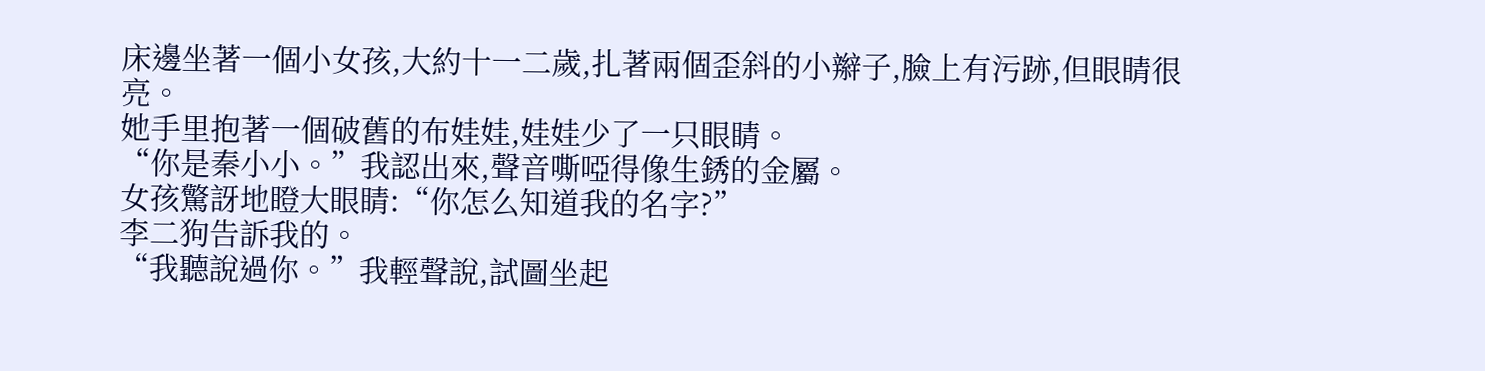床邊坐著一個小女孩,大約十一二歲,扎著兩個歪斜的小辮子,臉上有污跡,但眼睛很亮。
她手里抱著一個破舊的布娃娃,娃娃少了一只眼睛。
“你是秦小小。”我認出來,聲音嘶啞得像生銹的金屬。
女孩驚訝地瞪大眼睛:“你怎么知道我的名字?”
李二狗告訴我的。
“我聽說過你。”我輕聲說,試圖坐起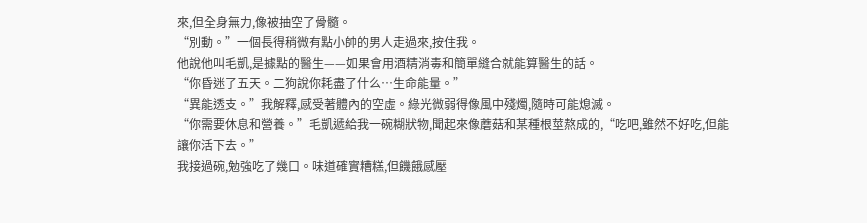來,但全身無力,像被抽空了骨髓。
“別動。”一個長得稍微有點小帥的男人走過來,按住我。
他說他叫毛凱,是據點的醫生——如果會用酒精消毒和簡單縫合就能算醫生的話。
“你昏迷了五天。二狗說你耗盡了什么…生命能量。”
“異能透支。”我解釋,感受著體內的空虛。綠光微弱得像風中殘燭,隨時可能熄滅。
“你需要休息和營養。”毛凱遞給我一碗糊狀物,聞起來像蘑菇和某種根莖熬成的,“吃吧,雖然不好吃,但能讓你活下去。”
我接過碗,勉強吃了幾口。味道確實糟糕,但饑餓感壓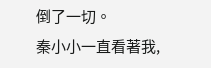倒了一切。
秦小小一直看著我,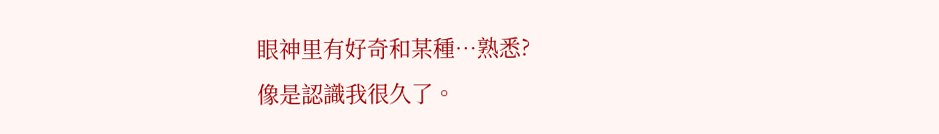眼神里有好奇和某種…熟悉?
像是認識我很久了。